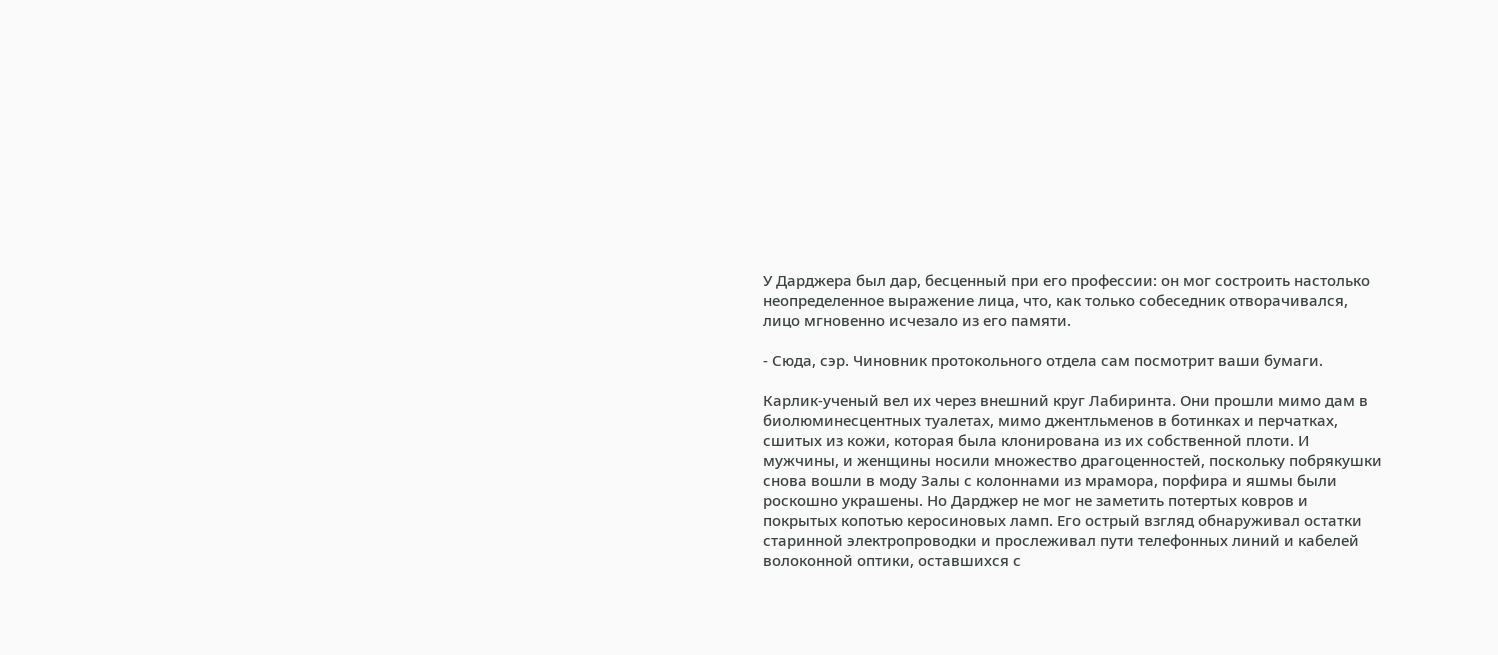У Дарджера был дар, бесценный при его профессии: он мог состроить настолько неопределенное выражение лица, что, как только собеседник отворачивался, лицо мгновенно исчезало из его памяти.

- Сюда, сэр. Чиновник протокольного отдела сам посмотрит ваши бумаги.

Карлик-ученый вел их через внешний круг Лабиринта. Они прошли мимо дам в биолюминесцентных туалетах, мимо джентльменов в ботинках и перчатках, сшитых из кожи, которая была клонирована из их собственной плоти. И мужчины, и женщины носили множество драгоценностей, поскольку побрякушки снова вошли в моду Залы с колоннами из мрамора, порфира и яшмы были роскошно украшены. Но Дарджер не мог не заметить потертых ковров и покрытых копотью керосиновых ламп. Его острый взгляд обнаруживал остатки старинной электропроводки и прослеживал пути телефонных линий и кабелей волоконной оптики, оставшихся с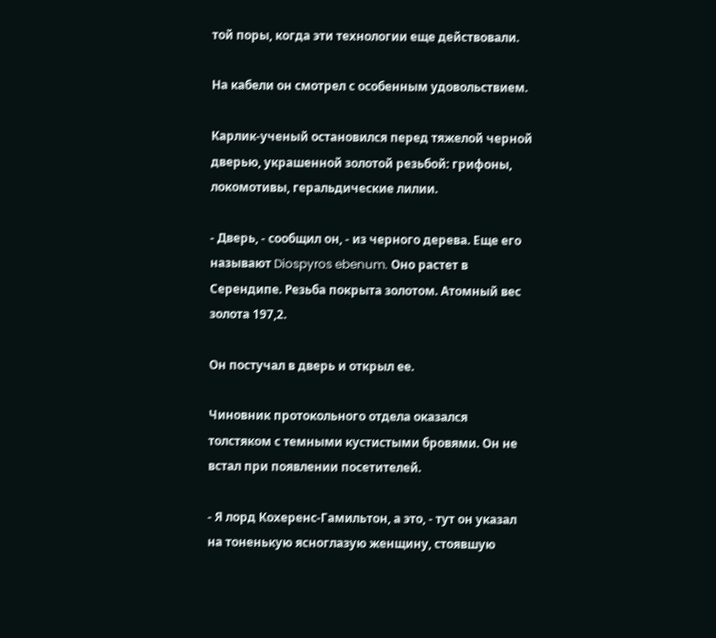той поры, когда эти технологии еще действовали.

На кабели он смотрел с особенным удовольствием.

Карлик-ученый остановился перед тяжелой черной дверью, украшенной золотой резьбой: грифоны, локомотивы, геральдические лилии.

- Дверь, - сообщил он, - из черного дерева. Еще его называют Diospyros ebenum. Оно растет в Серендипе. Резьба покрыта золотом. Атомный вес золота 197,2.

Он постучал в дверь и открыл ее.

Чиновник протокольного отдела оказался толстяком с темными кустистыми бровями. Он не встал при появлении посетителей.

- Я лорд Кохеренс-Гамильтон, а это, - тут он указал на тоненькую ясноглазую женщину, стоявшую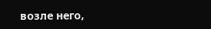возле него,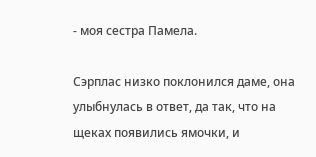- моя сестра Памела.

Сэрплас низко поклонился даме, она улыбнулась в ответ, да так, что на щеках появились ямочки, и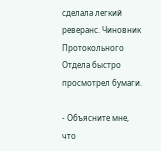сделала легкий реверанс. Чиновник Протокольного Отдела быстро просмотрел бумаги.

- Объясните мне, что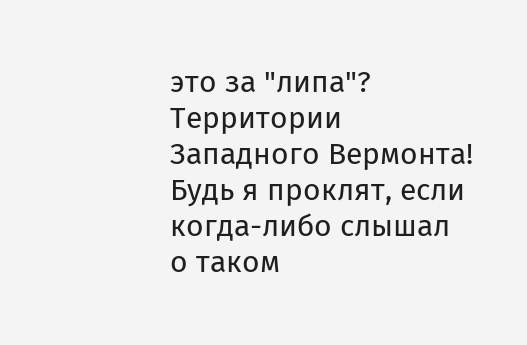это за "липа"? Территории Западного Вермонта! Будь я проклят, если когда-либо слышал о таком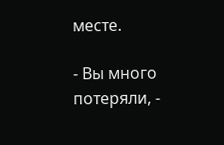месте.

- Вы много потеряли, -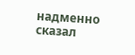надменно сказал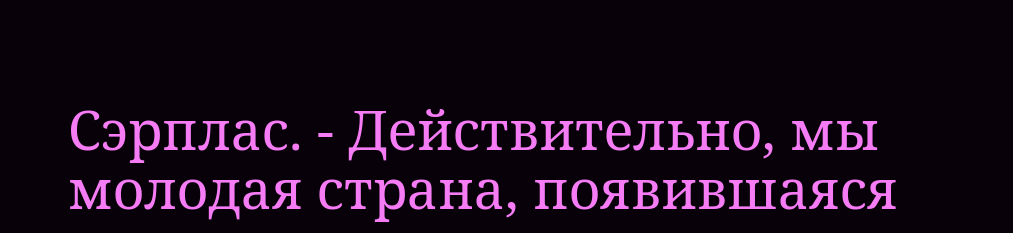Сэрплас. - Действительно, мы молодая страна, появившаяся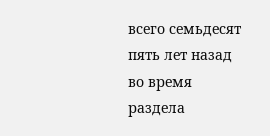всего семьдесят пять лет назад во время раздела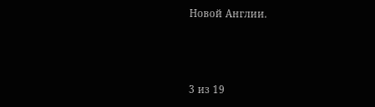Новой Англии.



3 из 19